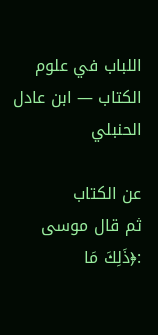اللباب في علوم الكتاب — ابن عادل الحنبلي

عن الكتاب
ثم قال موسى :﴿ذَلِكَ مَا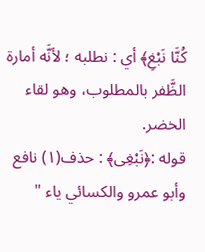كُنَّا نَبْغِ﴾ أي : نطلبه ؛ لأنَّه أمارة الظَّفر بالمطلوب، وهو لقاء الخضر.
قوله :﴿نَبْغِى﴾ : حذف(١) نافع وأبو عمرو والكسائي ياء "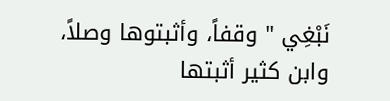نَبْغِي " وقفاً، وأثبتوها وصلاً، وابن كثير أثبتها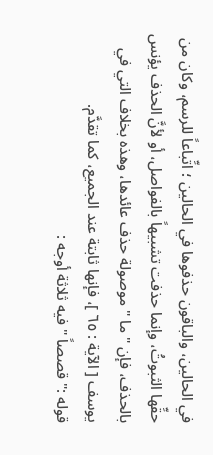في الحالين، والباقون حذفوها في الحالين ؛ اتِّباعاً للرسم، وكان من حقِّها الثبوتُ، وإنما حذفت تشبيهاً بالفواصل، أو لأنَّ الحذف يؤنس بالحذف، فإن " ما " موصولة حذف عائدها، وهذه بخلاف التي في يوسف [ الآية : ٦٥ ]، فإنها ثابتة عند الجميع، كما تقدَّم.
قوله :" قصصاً " فيه ثلاثة أوجه :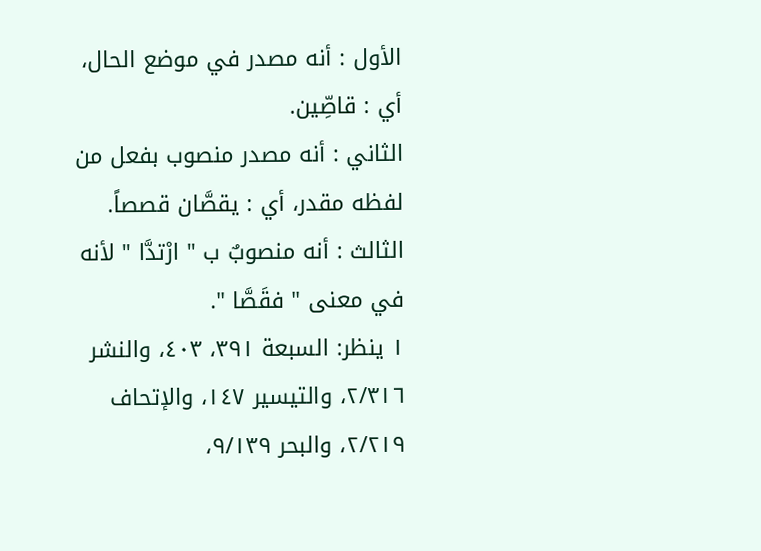الأول : أنه مصدر في موضع الحال، أي : قاصِّين.
الثاني : أنه مصدر منصوب بفعل من لفظه مقدر، أي : يقصَّان قصصاً.
الثالث : أنه منصوبٌ ب " ارْتدَّا " لأنه في معنى " فقَصَّا ".
١ ينظر: السبعة ٣٩١، ٤٠٣، والنشر ٢/٣١٦، والتيسير ١٤٧، والإتحاف ٢/٢١٩، والبحر ٩/١٣٩،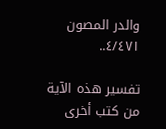والدر المصون ٤/٤٧١..

تفسير هذه الآية من كتب أخرى